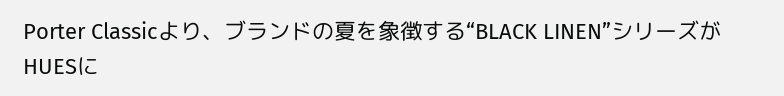Porter Classicより、ブランドの夏を象徴する“BLACK LINEN”シリーズがHUESに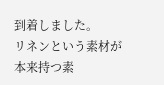到着しました。
リネンという素材が本来持つ素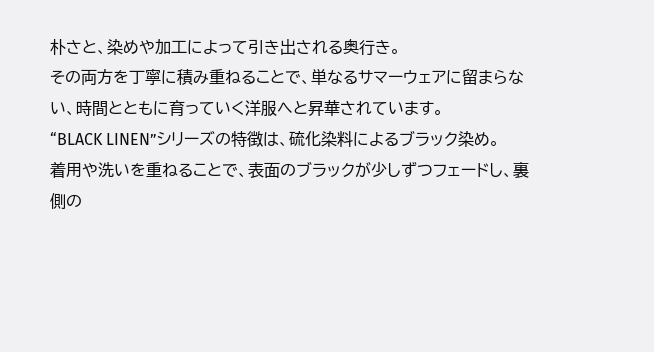朴さと、染めや加工によって引き出される奥行き。
その両方を丁寧に積み重ねることで、単なるサマーウェアに留まらない、時間とともに育っていく洋服へと昇華されています。
“BLACK LINEN”シリーズの特徴は、硫化染料によるブラック染め。
着用や洗いを重ねることで、表面のブラックが少しずつフェードし、裏側の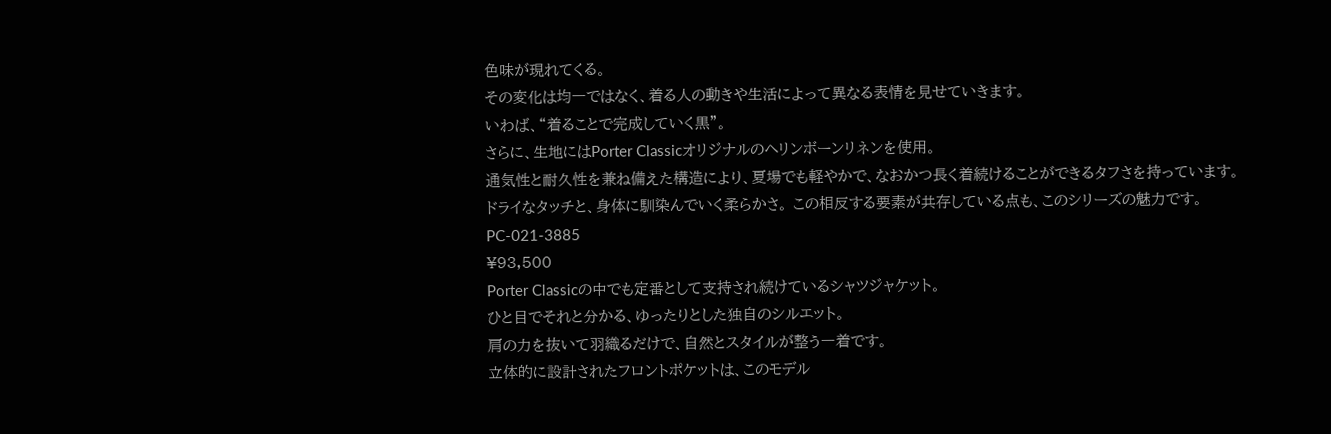色味が現れてくる。
その変化は均一ではなく、着る人の動きや生活によって異なる表情を見せていきます。
いわば、“着ることで完成していく黒”。
さらに、生地にはPorter Classicオリジナルのヘリンボーンリネンを使用。
通気性と耐久性を兼ね備えた構造により、夏場でも軽やかで、なおかつ長く着続けることができるタフさを持っています。
ドライなタッチと、身体に馴染んでいく柔らかさ。 この相反する要素が共存している点も、このシリーズの魅力です。
PC-021-3885
¥93,500
Porter Classicの中でも定番として支持され続けているシャツジャケット。
ひと目でそれと分かる、ゆったりとした独自のシルエット。
肩の力を抜いて羽織るだけで、自然とスタイルが整う一着です。
立体的に設計されたフロントポケットは、このモデル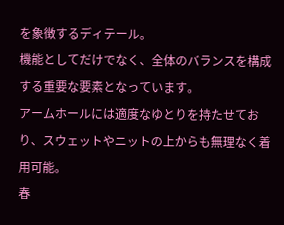を象徴するディテール。
機能としてだけでなく、全体のバランスを構成する重要な要素となっています。
アームホールには適度なゆとりを持たせており、スウェットやニットの上からも無理なく着用可能。
春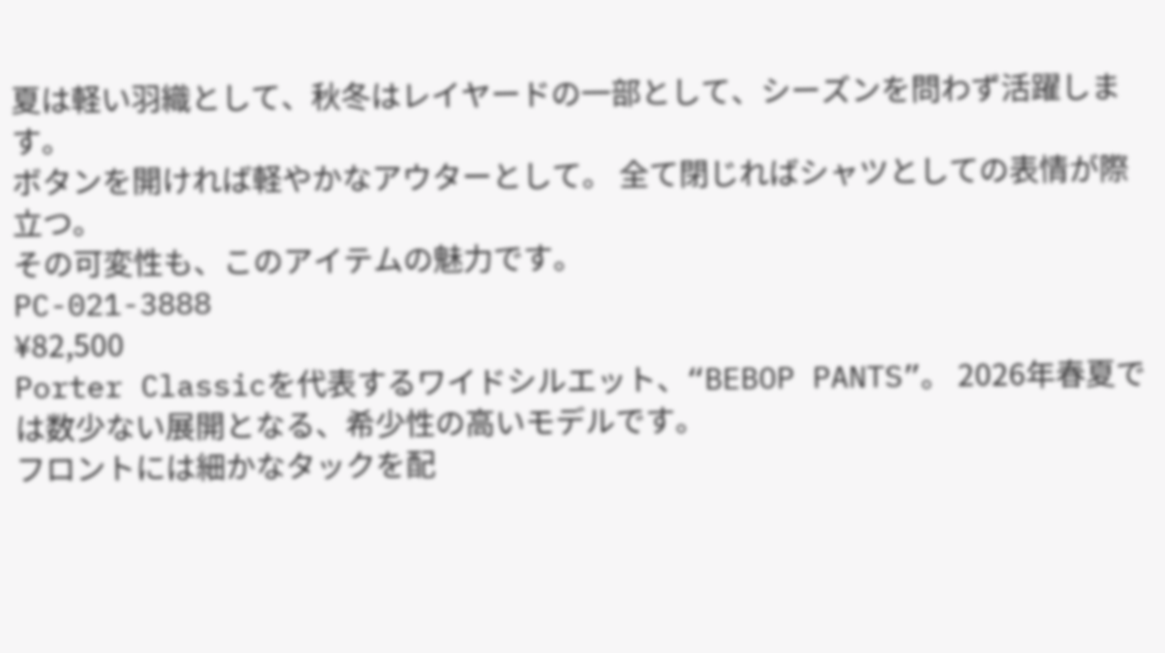夏は軽い羽織として、秋冬はレイヤードの一部として、シーズンを問わず活躍します。
ボタンを開ければ軽やかなアウターとして。 全て閉じればシャツとしての表情が際立つ。
その可変性も、このアイテムの魅力です。
PC-021-3888
¥82,500
Porter Classicを代表するワイドシルエット、“BEBOP PANTS”。 2026年春夏では数少ない展開となる、希少性の高いモデルです。
フロントには細かなタックを配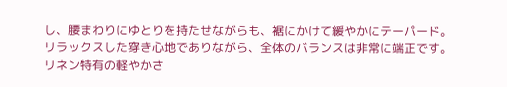し、腰まわりにゆとりを持たせながらも、裾にかけて緩やかにテーパード。
リラックスした穿き心地でありながら、全体のバランスは非常に端正です。
リネン特有の軽やかさ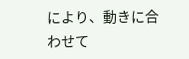により、動きに合わせて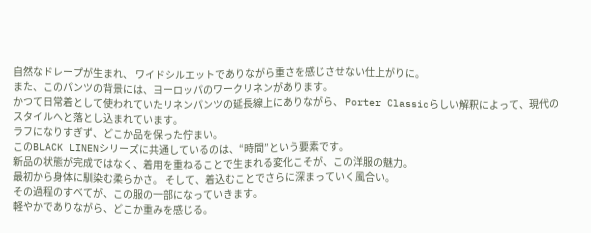自然なドレープが生まれ、 ワイドシルエットでありながら重さを感じさせない仕上がりに。
また、このパンツの背景には、ヨーロッパのワークリネンがあります。
かつて日常着として使われていたリネンパンツの延長線上にありながら、 Porter Classicらしい解釈によって、現代のスタイルへと落とし込まれています。
ラフになりすぎず、どこか品を保った佇まい。
このBLACK LINENシリーズに共通しているのは、“時間”という要素です。
新品の状態が完成ではなく、着用を重ねることで生まれる変化こそが、この洋服の魅力。
最初から身体に馴染む柔らかさ。 そして、着込むことでさらに深まっていく風合い。
その過程のすべてが、この服の一部になっていきます。
軽やかでありながら、どこか重みを感じる。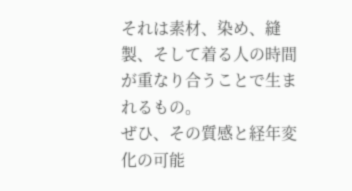それは素材、染め、縫製、そして着る人の時間が重なり合うことで生まれるもの。
ぜひ、その質感と経年変化の可能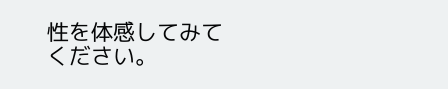性を体感してみてください。